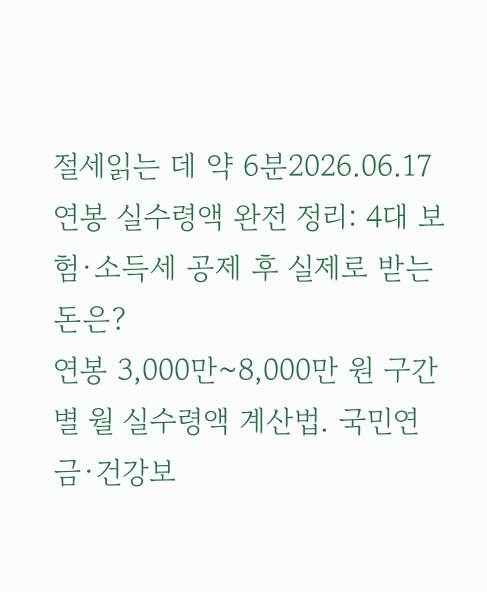절세읽는 데 약 6분2026.06.17
연봉 실수령액 완전 정리: 4대 보험·소득세 공제 후 실제로 받는 돈은?
연봉 3,000만~8,000만 원 구간별 월 실수령액 계산법. 국민연금·건강보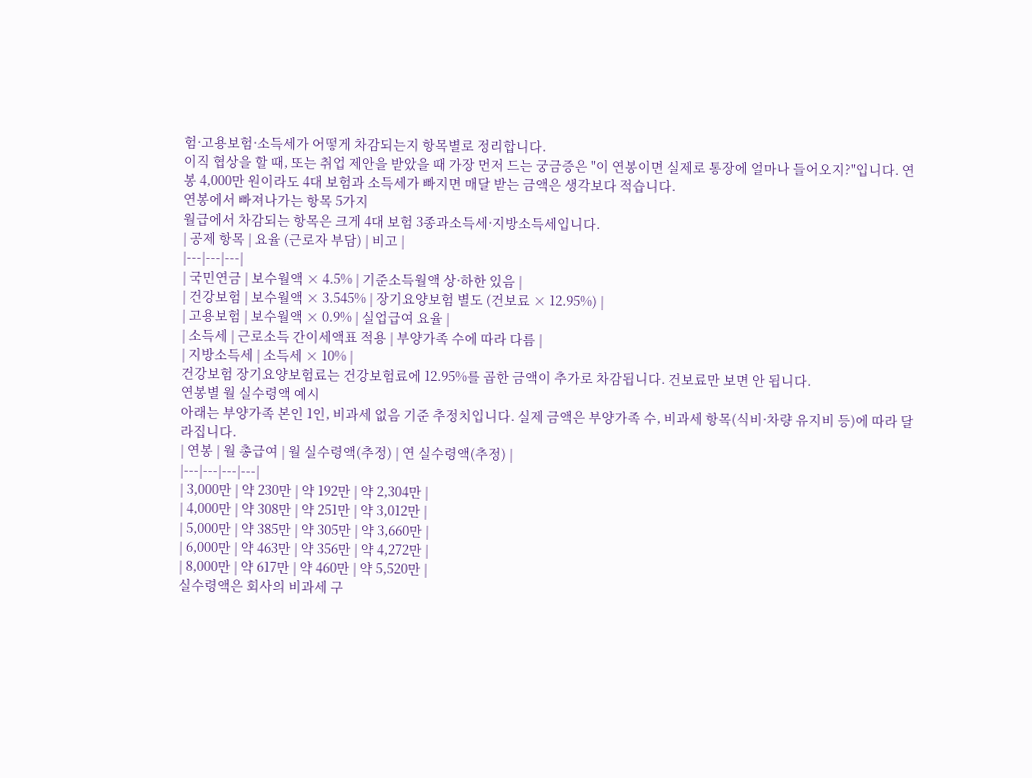험·고용보험·소득세가 어떻게 차감되는지 항목별로 정리합니다.
이직 협상을 할 때, 또는 취업 제안을 받았을 때 가장 먼저 드는 궁금증은 "이 연봉이면 실제로 통장에 얼마나 들어오지?"입니다. 연봉 4,000만 원이라도 4대 보험과 소득세가 빠지면 매달 받는 금액은 생각보다 적습니다.
연봉에서 빠져나가는 항목 5가지
월급에서 차감되는 항목은 크게 4대 보험 3종과소득세·지방소득세입니다.
| 공제 항목 | 요율 (근로자 부담) | 비고 |
|---|---|---|
| 국민연금 | 보수월액 × 4.5% | 기준소득월액 상·하한 있음 |
| 건강보험 | 보수월액 × 3.545% | 장기요양보험 별도 (건보료 × 12.95%) |
| 고용보험 | 보수월액 × 0.9% | 실업급여 요율 |
| 소득세 | 근로소득 간이세액표 적용 | 부양가족 수에 따라 다름 |
| 지방소득세 | 소득세 × 10% |
건강보험 장기요양보험료는 건강보험료에 12.95%를 곱한 금액이 추가로 차감됩니다. 건보료만 보면 안 됩니다.
연봉별 월 실수령액 예시
아래는 부양가족 본인 1인, 비과세 없음 기준 추정치입니다. 실제 금액은 부양가족 수, 비과세 항목(식비·차량 유지비 등)에 따라 달라집니다.
| 연봉 | 월 총급여 | 월 실수령액(추정) | 연 실수령액(추정) |
|---|---|---|---|
| 3,000만 | 약 230만 | 약 192만 | 약 2,304만 |
| 4,000만 | 약 308만 | 약 251만 | 약 3,012만 |
| 5,000만 | 약 385만 | 약 305만 | 약 3,660만 |
| 6,000만 | 약 463만 | 약 356만 | 약 4,272만 |
| 8,000만 | 약 617만 | 약 460만 | 약 5,520만 |
실수령액은 회사의 비과세 구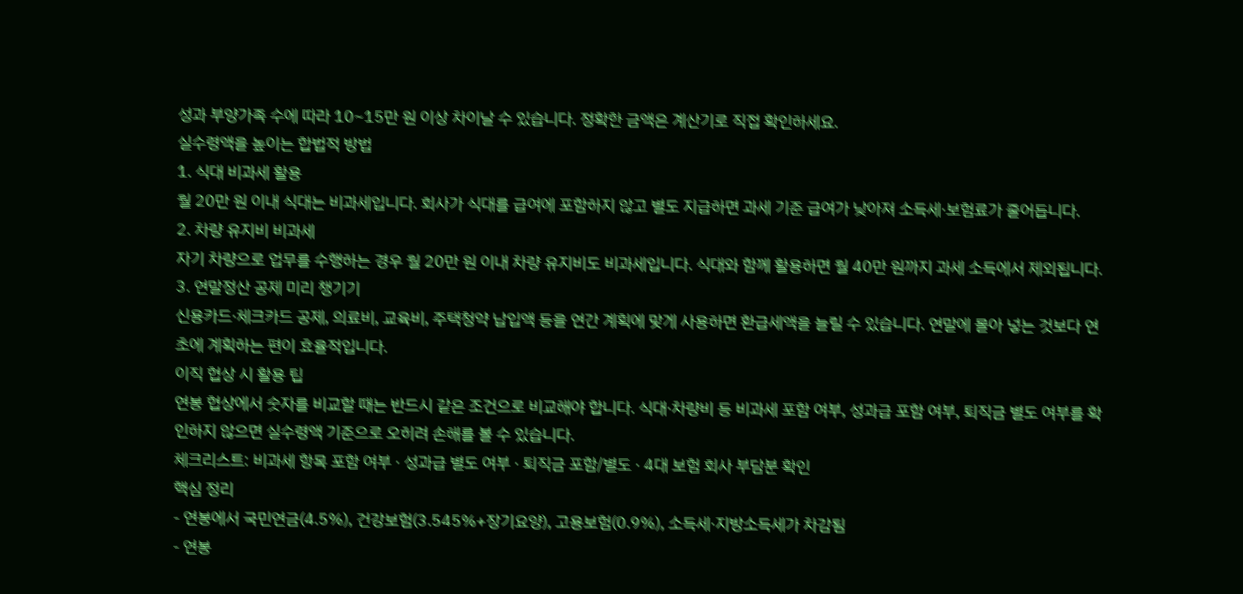성과 부양가족 수에 따라 10~15만 원 이상 차이날 수 있습니다. 정확한 금액은 계산기로 직접 확인하세요.
실수령액을 높이는 합법적 방법
1. 식대 비과세 활용
월 20만 원 이내 식대는 비과세입니다. 회사가 식대를 급여에 포함하지 않고 별도 지급하면 과세 기준 급여가 낮아져 소득세·보험료가 줄어듭니다.
2. 차량 유지비 비과세
자기 차량으로 업무를 수행하는 경우 월 20만 원 이내 차량 유지비도 비과세입니다. 식대와 함께 활용하면 월 40만 원까지 과세 소득에서 제외됩니다.
3. 연말정산 공제 미리 챙기기
신용카드·체크카드 공제, 의료비, 교육비, 주택청약 납입액 등을 연간 계획에 맞게 사용하면 환급세액을 늘릴 수 있습니다. 연말에 몰아 넣는 것보다 연초에 계획하는 편이 효율적입니다.
이직 협상 시 활용 팁
연봉 협상에서 숫자를 비교할 때는 반드시 같은 조건으로 비교해야 합니다. 식대·차량비 등 비과세 포함 여부, 성과급 포함 여부, 퇴직금 별도 여부를 확인하지 않으면 실수령액 기준으로 오히려 손해를 볼 수 있습니다.
체크리스트: 비과세 항목 포함 여부 · 성과급 별도 여부 · 퇴직금 포함/별도 · 4대 보험 회사 부담분 확인
핵심 정리
- 연봉에서 국민연금(4.5%), 건강보험(3.545%+장기요양), 고용보험(0.9%), 소득세·지방소득세가 차감됨
- 연봉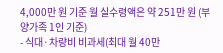4,000만 원 기준 월 실수령액은 약 251만 원 (부양가족 1인 기준)
- 식대·차량비 비과세(최대 월 40만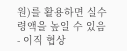원)를 활용하면 실수령액을 높일 수 있음
- 이직 협상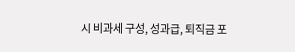시 비과세 구성, 성과급, 퇴직금 포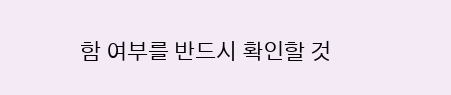함 여부를 반드시 확인할 것